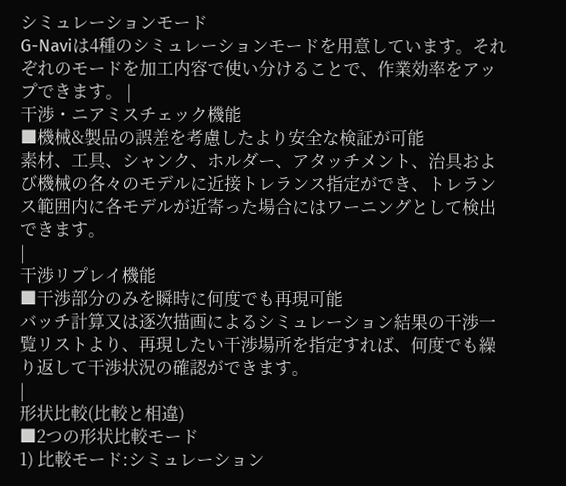シミュレーションモード
G-Naviは4種のシミュレーションモードを用意しています。それぞれのモードを加工内容で使い分けることで、作業効率をアップできます。 |
干渉・ニアミスチェック機能
■機械&製品の誤差を考慮したより安全な検証が可能
素材、工具、シャンク、ホルダー、アタッチメント、治具および機械の各々のモデルに近接トレランス指定ができ、トレランス範囲内に各モデルが近寄った場合にはワーニングとして検出できます。
|
干渉リプレイ機能
■干渉部分のみを瞬時に何度でも再現可能
バッチ計算又は逐次描画によるシミュレーション結果の干渉一覧リストより、再現したい干渉場所を指定すれば、何度でも繰り返して干渉状況の確認ができます。
|
形状比較(比較と相違)
■2つの形状比較モード
1) 比較モード:シミュレーション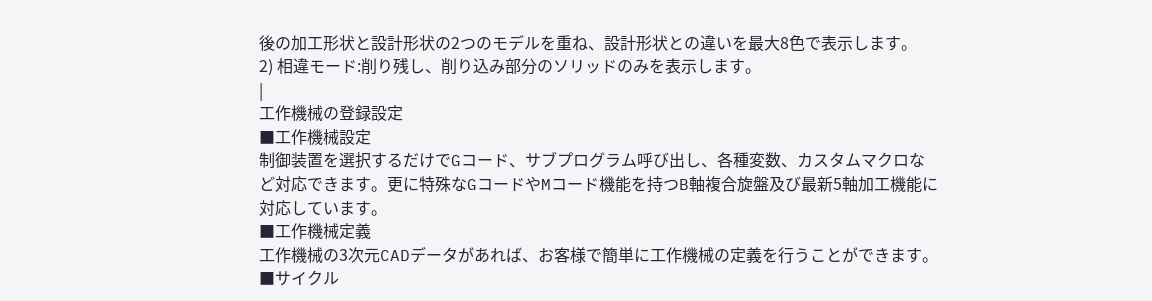後の加工形状と設計形状の2つのモデルを重ね、設計形状との違いを最大8色で表示します。
2) 相違モード:削り残し、削り込み部分のソリッドのみを表示します。
|
工作機械の登録設定
■工作機械設定
制御装置を選択するだけでGコード、サブプログラム呼び出し、各種変数、カスタムマクロなど対応できます。更に特殊なGコードやMコード機能を持つB軸複合旋盤及び最新5軸加工機能に対応しています。
■工作機械定義
工作機械の3次元CADデータがあれば、お客様で簡単に工作機械の定義を行うことができます。
■サイクル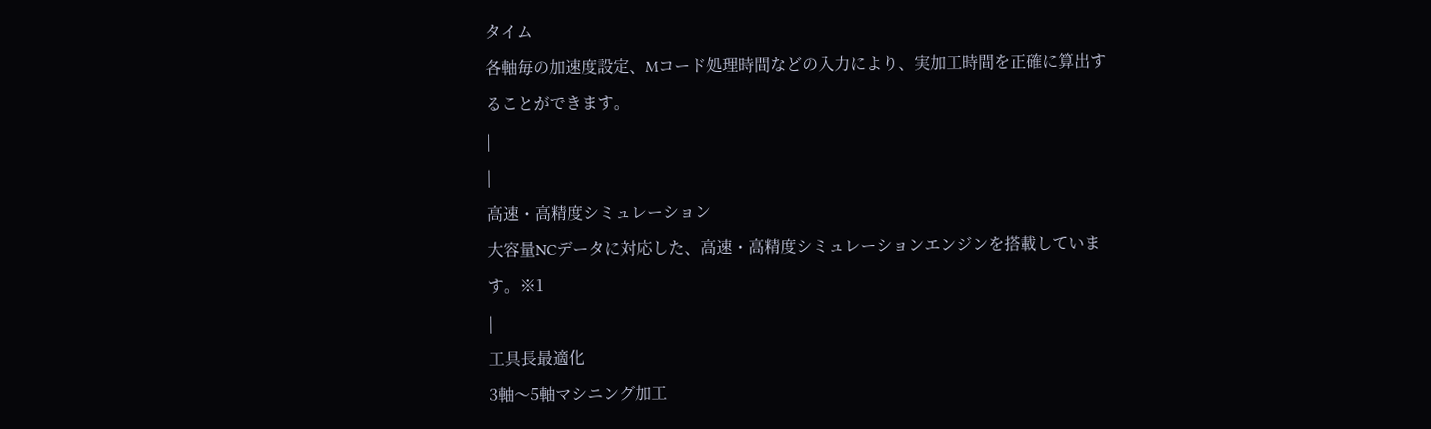タイム
各軸毎の加速度設定、Mコード処理時間などの入力により、実加工時間を正確に算出することができます。
|
|
高速・高精度シミュレーション
大容量NCデータに対応した、高速・高精度シミュレーションエンジンを搭載しています。※1
|
工具長最適化
3軸〜5軸マシニング加工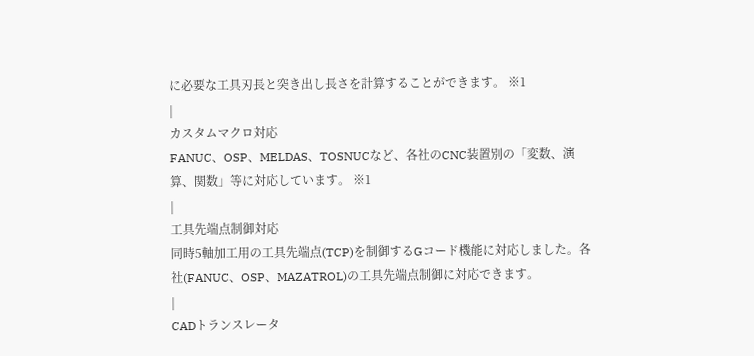に必要な工具刃長と突き出し長さを計算することができます。 ※1
|
カスタムマクロ対応
FANUC、OSP、MELDAS、TOSNUCなど、各社のCNC装置別の「変数、演算、関数」等に対応しています。 ※1
|
工具先端点制御対応
同時5軸加工用の工具先端点(TCP)を制御するGコード機能に対応しました。各社(FANUC、OSP、MAZATROL)の工具先端点制御に対応できます。
|
CADトランスレータ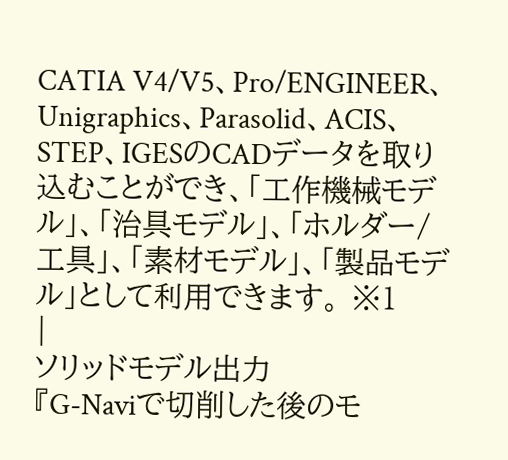CATIA V4/V5、Pro/ENGINEER、Unigraphics、Parasolid、ACIS、STEP、IGESのCADデータを取り込むことができ、「工作機械モデル」、「治具モデル」、「ホルダー/工具」、「素材モデル」、「製品モデル」として利用できます。 ※1
|
ソリッドモデル出力
『G-Naviで切削した後のモ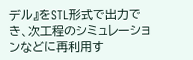デル』をSTL形式で出力でき、次工程のシミュレーションなどに再利用す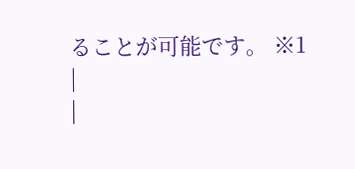ることが可能です。 ※1
|
|